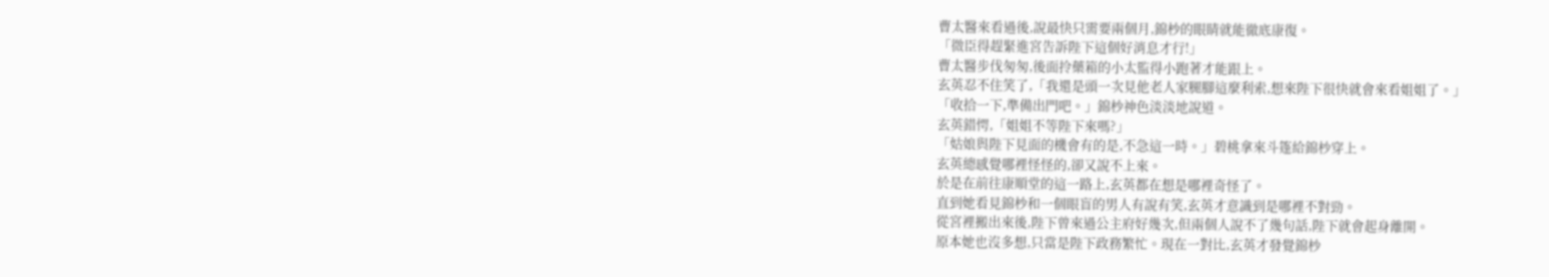曹太醫來看過後,說最快只需要兩個月,錦杪的眼睛就能徹底康復。
「微臣得趕緊進宮告訴陛下這個好消息才行!」
曹太醫步伐匆匆,後面拎藥箱的小太監得小跑著才能跟上。
玄英忍不住笑了,「我還是頭一次見他老人家腿腳這麼利索,想來陛下很快就會來看姐姐了。」
「收拾一下,準備出門吧。」錦杪神色淡淡地說道。
玄英錯愕,「姐姐不等陛下來嗎?」
「姑娘與陛下見面的機會有的是,不急這一時。」碧桃拿來斗篷給錦杪穿上。
玄英總感覺哪裡怪怪的,卻又說不上來。
於是在前往康順堂的這一路上,玄英都在想是哪裡奇怪了。
直到她看見錦杪和一個眼盲的男人有說有笑,玄英才意識到是哪裡不對勁。
從宮裡搬出來後,陛下曾來過公主府好幾次,但兩個人說不了幾句話,陛下就會起身離開。
原本她也沒多想,只當是陛下政務繁忙。現在一對比,玄英才發覺錦杪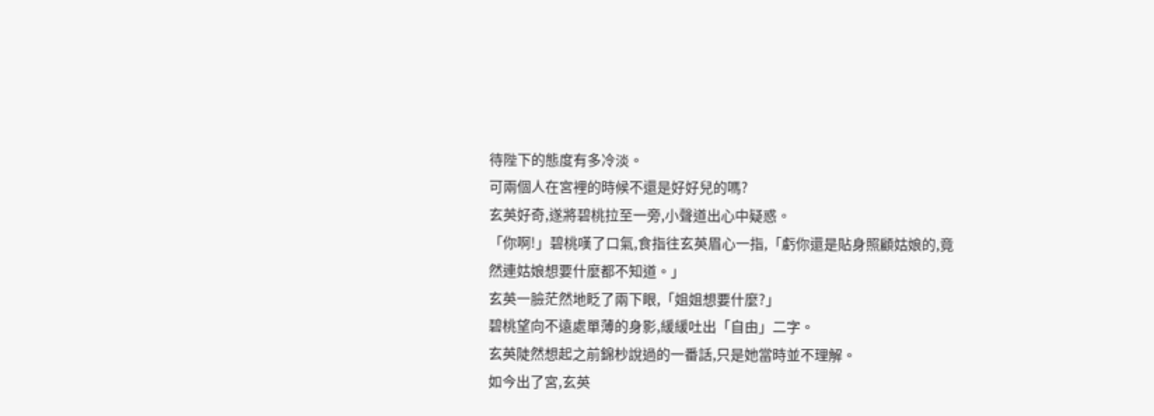待陛下的態度有多冷淡。
可兩個人在宮裡的時候不還是好好兒的嗎?
玄英好奇,遂將碧桃拉至一旁,小聲道出心中疑惑。
「你啊!」碧桃嘆了口氣,食指往玄英眉心一指,「虧你還是貼身照顧姑娘的,竟然連姑娘想要什麼都不知道。」
玄英一臉茫然地眨了兩下眼,「姐姐想要什麼?」
碧桃望向不遠處單薄的身影,緩緩吐出「自由」二字。
玄英陡然想起之前錦杪說過的一番話,只是她當時並不理解。
如今出了宮,玄英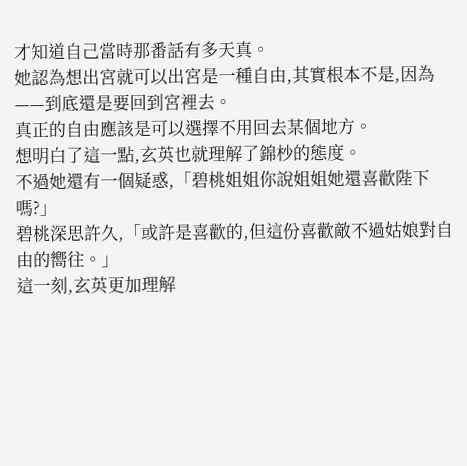才知道自己當時那番話有多天真。
她認為想出宮就可以出宮是一種自由,其實根本不是,因為——到底還是要回到宮裡去。
真正的自由應該是可以選擇不用回去某個地方。
想明白了這一點,玄英也就理解了錦杪的態度。
不過她還有一個疑惑,「碧桃姐姐你說姐姐她還喜歡陛下嗎?」
碧桃深思許久,「或許是喜歡的,但這份喜歡敵不過姑娘對自由的嚮往。」
這一刻,玄英更加理解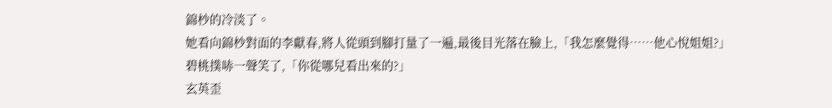錦杪的冷淡了。
她看向錦杪對面的李獻春,將人從頭到腳打量了一遍,最後目光落在臉上,「我怎麼覺得……他心悅姐姐?」
碧桃撲哧一聲笑了,「你從哪兒看出來的?」
玄英歪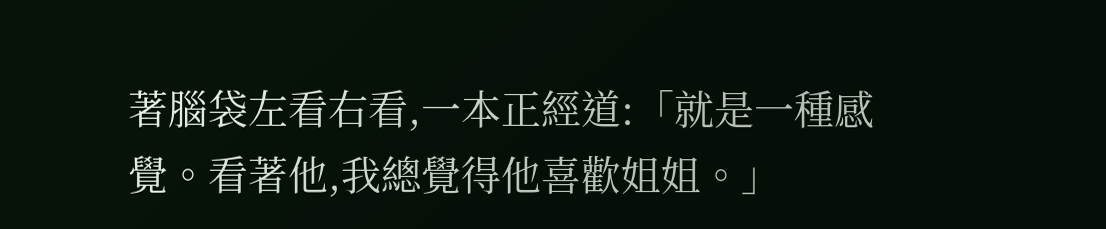著腦袋左看右看,一本正經道:「就是一種感覺。看著他,我總覺得他喜歡姐姐。」